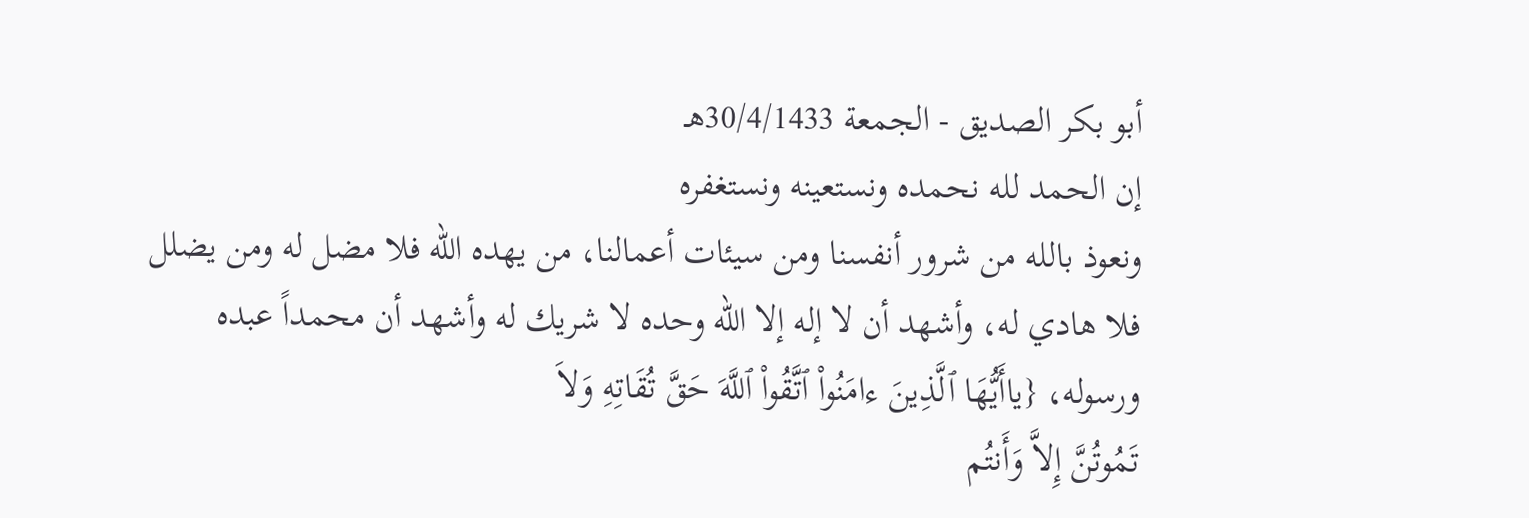أبو بكر الصديق - الجمعة 30/4/1433هـ
إن الحمد لله نحمده ونستعينه ونستغفره
ونعوذ بالله من شرور أنفسنا ومن سيئات أعمالنا، من يهده الله فلا مضل له ومن يضلل
فلا هادي له، وأشهد أن لا إله إلا الله وحده لا شريك له وأشهد أن محمداً عبده
ورسوله، {ياأَيُّهَا ٱلَّذِينَ ءامَنُواْ ٱتَّقُواْ ٱللَّهَ حَقَّ تُقَاتِهِ وَلاَ
تَمُوتُنَّ إِلاَّ وَأَنتُم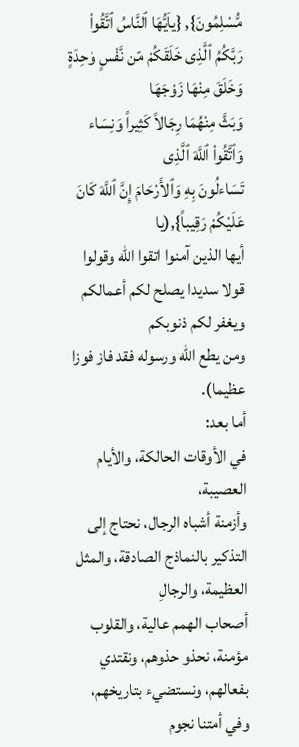مُّسْلِمُونَ}, {ياَيُّهَا ٱلنَّاسُ ٱتَّقُواْ
رَبَّكُمُ ٱلَّذِى خَلَقَكُمْ مّن نَّفْسٍ وٰحِدَةٍ وَخَلَقَ مِنْهَا زَوْجَهَا
وَبَثَّ مِنْهُمَا رِجَالاً كَثِيراً وَنِسَاء وَٱتَّقُواْ ٱللَّهَ ٱلَّذِى
تَسَاءلُونَ بِهِ وَٱلأَرْحَامَ إِنَّ ٱللَّهَ كَانَ عَلَيْكُمْ رَقِيباً},(يا
أيها الذين آمنوا اتقوا الله وقولوا قولا سديدا يصلح لكم أعمالكم ويغفر لكم ذنوبكم
ومن يطع الله ورسوله فقد فاز فوزا عظيما).
أما بعد:
في الأوقات الحالكة، والأيام العصيبة،
وأزمنة أشباه الرجال، نحتاج إلى التذكير بالنماذج الصادقة، والمثل العظيمة، والرجالِ
أصحاب الهمم عالية، والقلوب مؤمنة، نحذو حذوهم، ونقتدي بفعالهم، ونستضيء بتاريخهم،
وفي أمتنا نجوم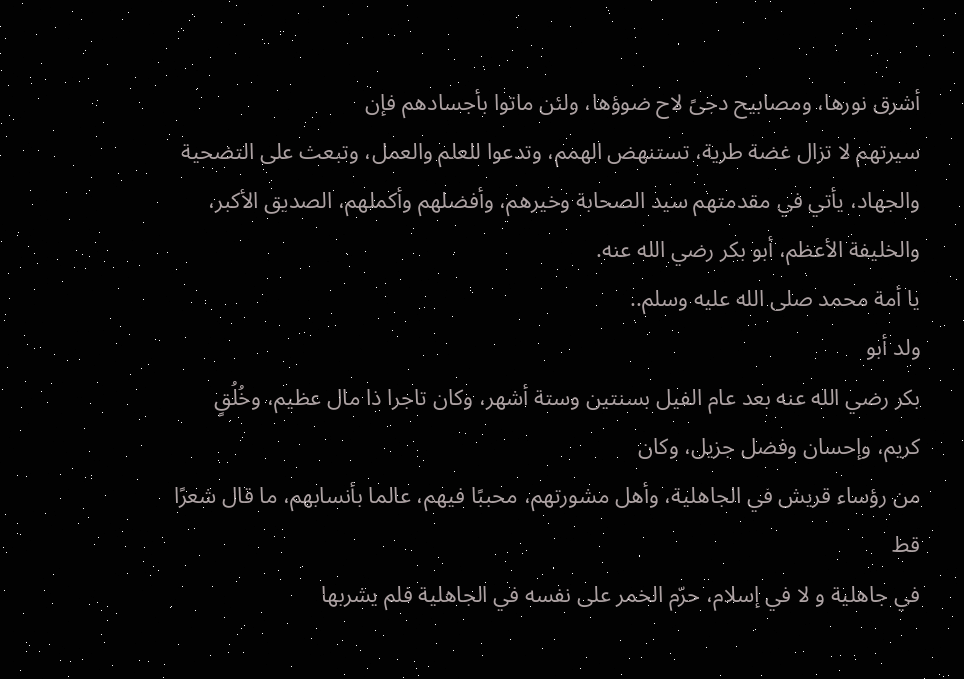أشرق نورها، ومصابيح دجىً لاح ضوؤها، ولئن ماتوا بأجسادهم فإن
سيرتهم لا تزال غضة طرية، تستنهض الهمم، وتدعوا للعلم والعمل، وتبعث على التضحية
والجهاد، يأتي في مقدمتهم سيد الصحابة وخيرهم، وأفضلهم وأكملهم، الصديق الأكبر،
والخليفة الأعظم، أبو بكر رضي الله عنه.
يا أمة محمد صلى الله عليه وسلم..
ولد أبو
بكر رضي الله عنه بعد عام الفيل بسنتين وستة أشهر، وكان تاجرا ذا مال عظيم، وخُلُقٍ كريم، وإحسان وفضل جزيل، وكان
من رؤساء قريش في الجاهلية، وأهل مشورتهم، محببًا فيهم، عالما بأنسابهم، ما قال شعرًا قط
في جاهلية و لا في إسلام، حرّم الخمر على نفسه في الجاهلية فلم يشربها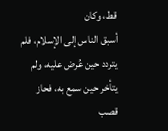قط، وكان
أسبق الناس إلى الإسلام، فلم يتردد حين عُرض عليه، ولم يتأخر حين سمع به، فحاز قصب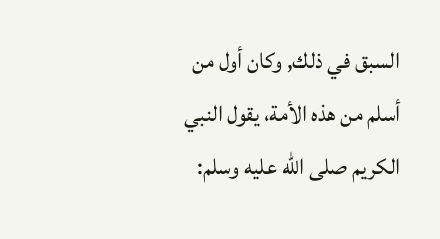السبق في ذلك, وكان أول من أسلم من هذه الأمة، يقول النبي الكريم صلى الله عليه وسلم: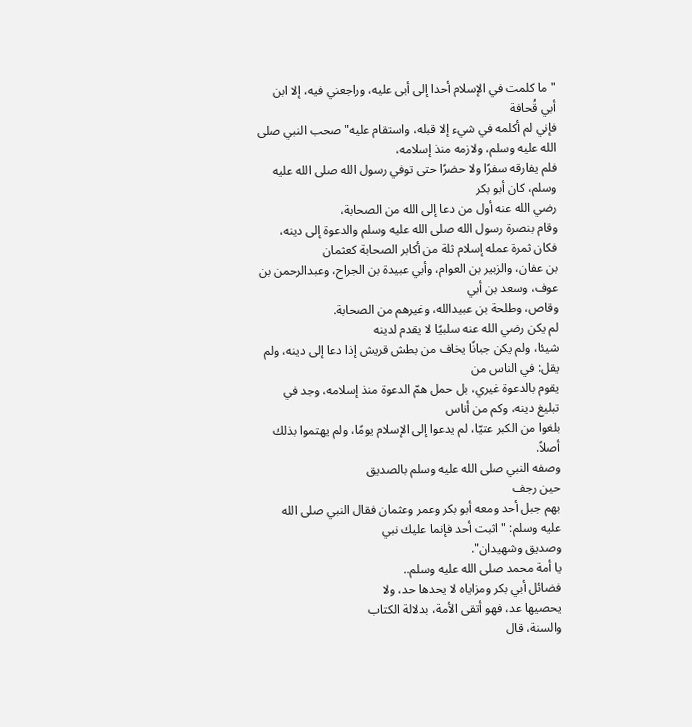"ما كلمت في الإسلام أحدا إلى أبى عليه، وراجعني فيه، إلا ابن أبي قُحافة
فإني لم أكلمه في شيء إلا قبله، واستقام عليه" صحب النبي صلى الله عليه وسلم، ولازمه منذ إسلامه،
فلم يفارقه سفرًا ولا حضرًا حتى توفي رسول الله صلى الله عليه وسلم، كان أبو بكر
رضي الله عنه أول من دعا إلى الله من الصحابة،
وقام بنصرة رسول الله صلى الله عليه وسلم والدعوة إلى دينه، فكان ثمرة عمله إسلام ثلة من أكابر الصحابة كعثمان
بن عفان، والزبير بن العوام، وأبي عبيدة بن الجراح، وعبدالرحمن بن عوف، وسعد بن أبي
وقاص، وطلحة بن عبيدالله، وغيرهم من الصحابة.
لم يكن رضي الله عنه سلبيًا لا يقدم لدينه
شيئا، ولم يكن جبانًا يخاف من بطش قريش إذا دعا إلى دينه، ولم يقل: في الناس من
يقوم بالدعوة غيري، بل حمل همّ الدعوة منذ إسلامه، وجد في تبليغ دينه، وكم من أناس
بلغوا من الكبر عتيّا، لم يدعوا إلى الإسلام يومًا، ولم يهتموا بذلك أصلاً.
وصفه النبي صلى الله عليه وسلم بالصديق
حين رجف
بهم جبل أحد ومعه أبو بكر وعمر وعثمان فقال النبي صلى الله عليه وسلم: "اثبت أحد فإنما عليك نبي
وصديق وشهيدان".
يا أمة محمد صلى الله عليه وسلم..
فضائل أبي بكر ومزاياه لا يحدها حد، ولا
يحصيها عد، فهو أتقى الأمة، بدلالة الكتاب
والسنة، قال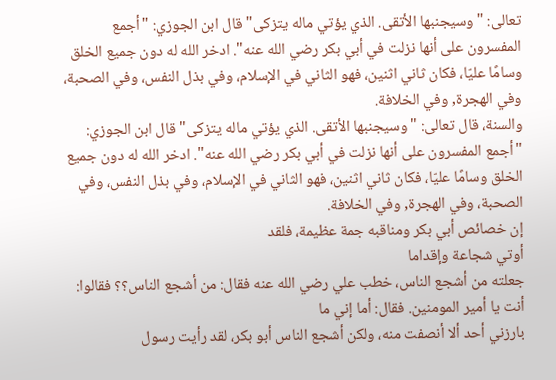تعالى: "وسيجنبها الأتقى. الذي يؤتي ماله يتزكى" قال ابن الجوزي: "أجمع المفسرون على أنها نزلت في أبي بكر رضي الله عنه". ادخر الله له دون جميع الخلق وسامًا عليّا، فكان ثاني اثنين، فهو الثاني في الإسلام، وفي بذل النفس، وفي الصحبة، وفي الهجرة, وفي الخلافة.
والسنة، قال تعالى: "وسيجنبها الأتقى. الذي يؤتي ماله يتزكى" قال ابن الجوزي: "أجمع المفسرون على أنها نزلت في أبي بكر رضي الله عنه". ادخر الله له دون جميع الخلق وسامًا عليّا، فكان ثاني اثنين، فهو الثاني في الإسلام، وفي بذل النفس، وفي الصحبة، وفي الهجرة, وفي الخلافة.
إن خصائص أبي بكر ومناقبه جمة عظيمة، فلقد
أوتي شجاعة وإقداما
جعلته من أشجع الناس، خطب علي رضي الله عنه فقال: من أشجع الناس؟؟ فقالوا:
أنت يا أمير المومنين. فقال: أما إني ما
بارزني أحد ألا أنصفت منه، ولكن أشجع الناس أبو بكر، لقد رأيت رسول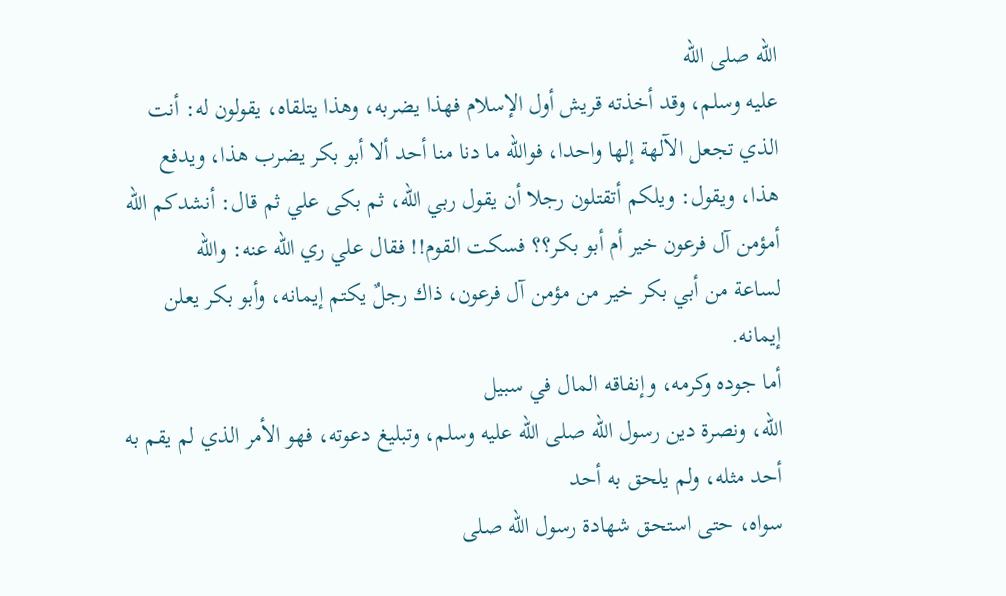الله صلى الله
عليه وسلم، وقد أخذته قريش أول الإسلام فهذا يضربه، وهذا يتلقاه، يقولون له: أنت
الذي تجعل الآلهة إلها واحدا، فوالله ما دنا منا أحد ألا أبو بكر يضرب هذا، ويدفع
هذا، ويقول: ويلكم أتقتلون رجلا أن يقول ربي الله، ثم بكى علي ثم قال: أنشدكم الله
أمؤمن آل فرعون خير أم أبو بكر؟؟ فسكت القوم!! فقال علي ري الله عنه: والله
لساعة من أبي بكر خير من مؤمن آل فرعون، ذاك رجلٌ يكتم إيمانه، وأبو بكر يعلن
إيمانه.
أما جوده وكرمه، وإنفاقه المال في سبيل
الله، ونصرة دين رسول الله صلى الله عليه وسلم، وتبليغ دعوته، فهو الأمر الذي لم يقم به أحد مثله، ولم يلحق به أحد
سواه، حتى استحق شهادة رسول الله صلى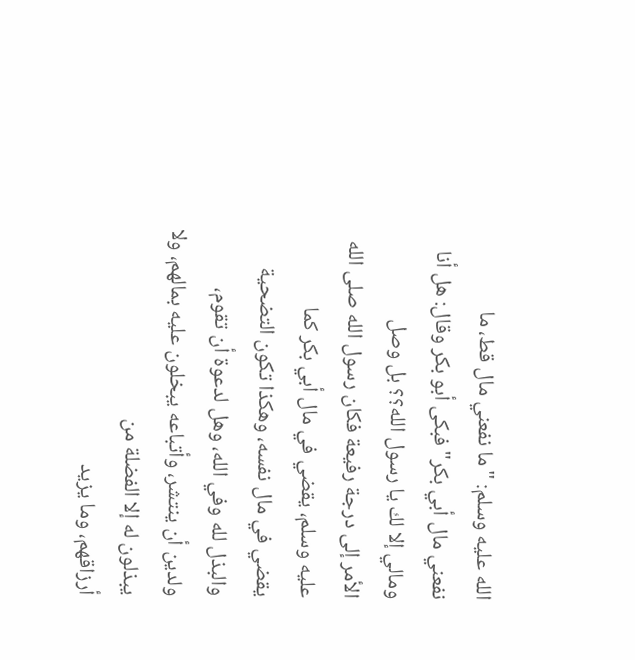الله عليه وسلم: "ما نفعني مال قط، ما
نفعني مال أبي بكر" فبكى أبو بكر وقال: هل أنا ومالي إلا لك يا رسول الله؟؟ بل وصل
الأمر إلى درجة رفيعة فكان رسول الله صلى الله عليه وسلم، يقضي في مال أبي بكر كما
يقضي في مال نفسه، وهكذا تكون التضحية والبذل لله وفي الله، وهل لدعوة أن تقوم،
ولدين أن ينتشر، وأتباعه يبخلون عليه بمالهم، ولا يبذلون له إلا الفضلة من
أرزاقهم، وما يزيد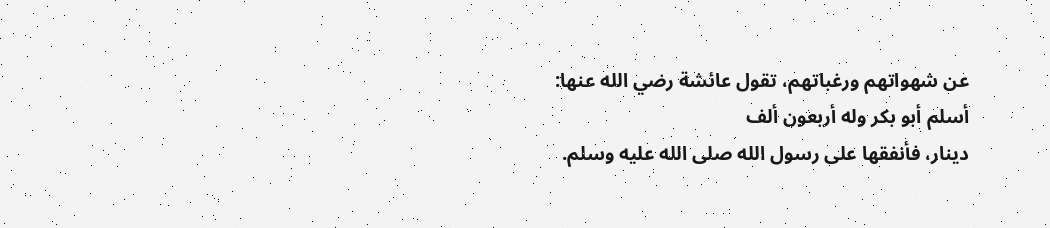عن شهواتهم ورغباتهم، تقول عائشة رضي الله عنها: أسلم أبو بكر وله أربعون ألف
دينار، فأنفقها على رسول الله صلى الله عليه وسلم.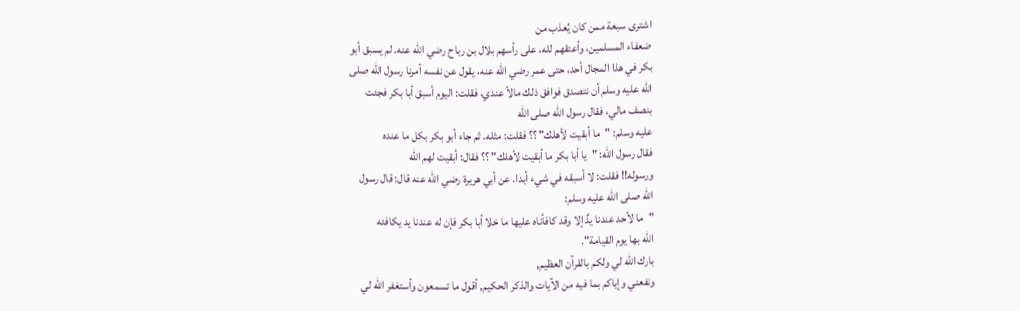اشترى سبعة ممن كان يُعذب من
ضعفاء المسلمين، وأعتقهم لله، على رأسهم بلال بن رباح رضي الله عنه. لم يسبق أبو
بكر في هذا المجال أحد، حتى عمر رضي الله عنه، يقول عن نفسه أمرنا رسول الله صلى
الله عليه وسلم أن نتصدق فوافق ذلك مالاً عندي، فقلت: اليوم أسبق أبا بكر فجئت
بنصف مالي، فقال رسول الله صلى الله
عليه وسلم: "ما أبقيت لأهلك" ؟؟ فقلت: مثله. ثم جاء أبو بكر بكل ما عنده
فقال رسول الله: "يا أبا بكر ما أبقيت لأهلك" ؟؟ فقال: أبقيت لهم الله
ورسوله!! فقلت: لا أسبقه في شيء أبدا. عن أبي هريرة رضي الله عنه قال: قال رسول
الله صلى الله عليه وسلم:
"ما لأحد عندنا يدٌ إلا وقد كافأناه عليها ما خلا أبا بكر فإن له عندنا يد يكافئه
الله بها يوم القيامة".
بارك الله لي ولكم بالقرآن العظيم,
ونفعني وإياكم بما فيه من الآيات والذكر الحكيم, أقول ما تسمعون وأستغفر الله لي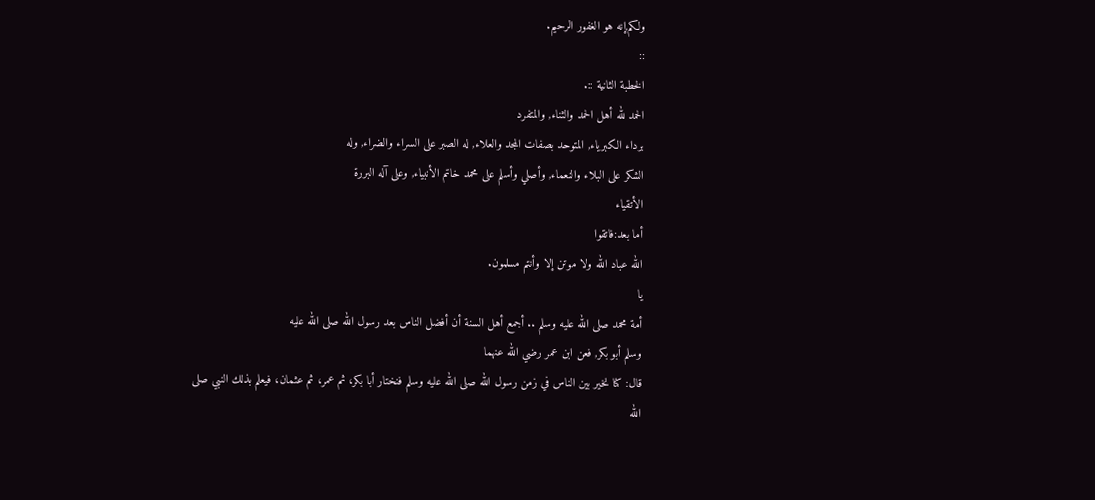ولكم,إنه هو الغفور الرحيم.
::
الخطبة الثانية ::.
الحمد لله أهل الحمد والثناء, والمتفرد
برداء الكبرياء, المتوحد بصفات المجد والعلاء, له الصبر على السراء والضراء, وله
الشكر على البلاء والنعماء, وأصلي وأسلم على محمد خاتم الأنبياء, وعلى آله البررة
الأتقياء
أما بعد:فاتقوا
الله عباد الله ولا موتن إلا وأنتم مسلمون.
يا
أمة محمد صلى الله عليه وسلم .. أجمع أهل السنة أن أفضل الناس بعد رسول الله صلى الله عليه
وسلم أبو بكر, فعن ابن عمر رضي الله عنهما
قال: كنا نخير بين الناس في زمن رسول الله صلى الله عليه وسلم فنختار أبا بكر، ثم عمر، ثم عثمان، فيعلم بذلك النبي صلى الله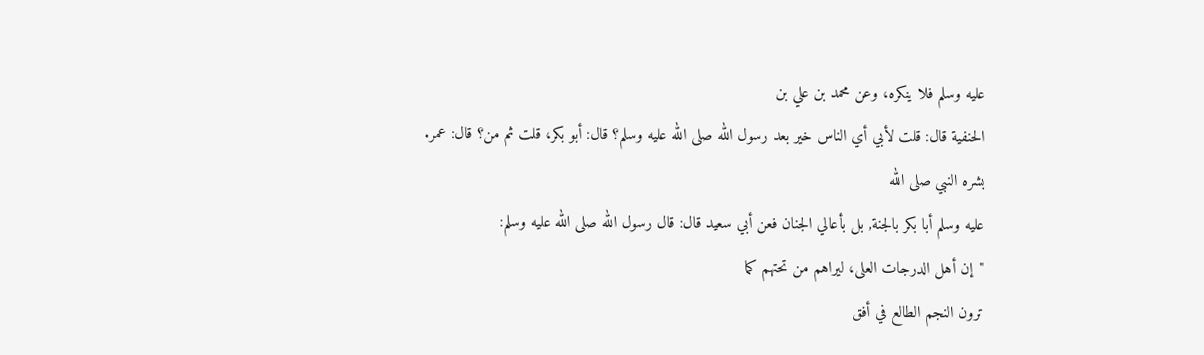عليه وسلم فلا ينكره، وعن محمد بن علي بن
الحنفية قال: قلت لأبي أي الناس خير بعد رسول الله صلى الله عليه وسلم؟ قال: أبو بكر، قلت ثم من؟ قال: عمر.
بشره النبي صلى الله
عليه وسلم أبا بكر بالجنة, بل بأعالي الجنان فعن أبي سعيد قال: قال رسول الله صلى الله عليه وسلم:
"إن أهل الدرجات العلى، ليراهم من تحتهم كما
ترون النجم الطالع في أفق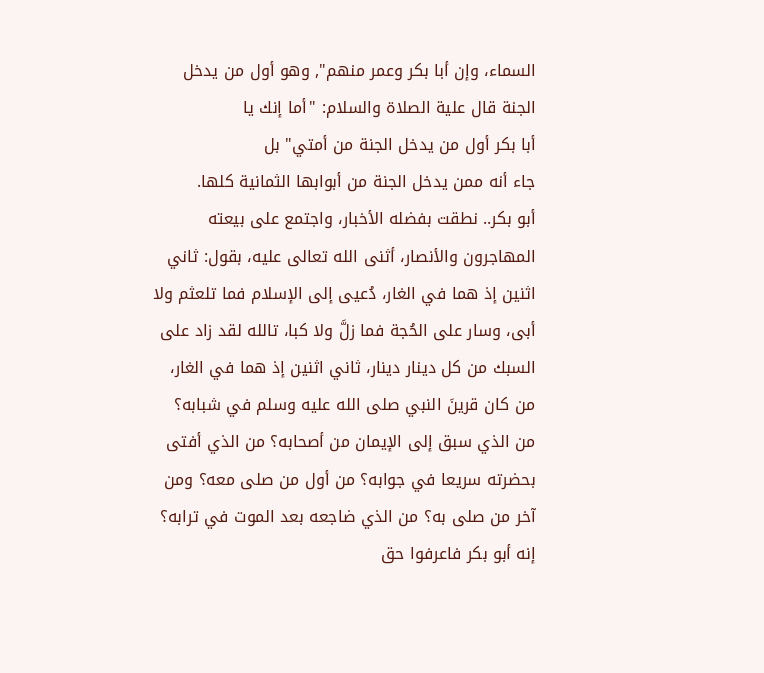السماء، وإن أبا بكر وعمر منهم", وهو أول من يدخل الجنة قال علية الصلاة والسلام: "أما إنك يا
أبا بكر أول من يدخل الجنة من أمتي" بل
جاء أنه ممن يدخل الجنة من أبوابها الثمانية كلها.
أبو بكر.. نطقت بفضله الأخبار، واجتمع على بيعته المهاجرون والأنصار، أثنى الله تعالى عليه، بقول: ثاني اثنين إذ هما في الغار، دُعيى إلى الإسلام فما تلعثم ولا أبى، وسار على الحُجة فما زلَّ ولا كبا، تالله لقد زاد على السبك من كل دينار دينار، ثاني اثنين إذ هما في الغار، من كان قرينَ النبي صلى الله عليه وسلم في شبابه؟ من الذي سبق إلى الإيمان من أصحابه؟ من الذي أفتى بحضرته سريعا في جوابه؟ من أول من صلى معه؟ ومن آخر من صلى به؟ من الذي ضاجعه بعد الموت في ترابه؟ إنه أبو بكر فاعرفوا حق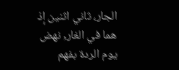الجار، ثاني اثنين إذ هما في الغار, نهض يوم الردة بفهم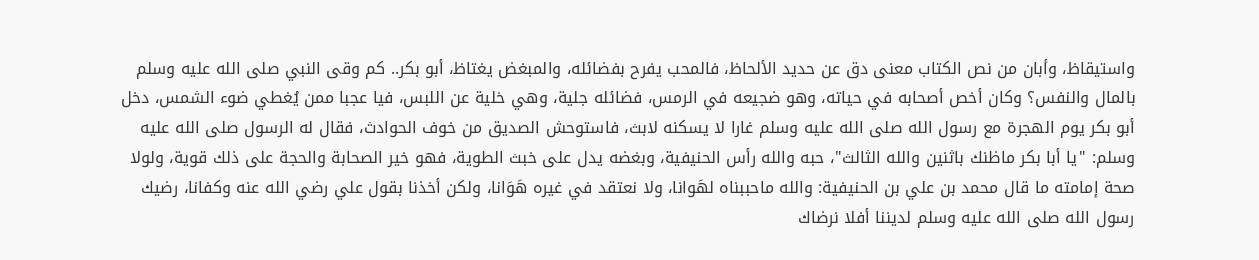واستيقاظ، وأبان من نص الكتاب معنى دق عن حديد الألحاظ، فالمحب يفرح بفضائله، والمبغض يغتاظ، أبو بكر.. كم وقى النبي صلى الله عليه وسلم بالمال والنفس؟ وكان أخص أصحابه في حياته، وهو ضجيعه في الرمس، فضائله جلية، وهي خلية عن اللبس، فيا عجبا ممن يُغطي ضوء الشمس، دخل أبو بكر يوم الهجرة مع رسول الله صلى الله عليه وسلم غارا لا يسكنه لابث، فاستوحش الصديق من خوف الحوادث، فقال له الرسول صلى الله عليه وسلم: "يا أبا بكر ماظنك باثنين والله الثالث"، حبه والله رأس الحنيفية، وبغضه يدل على خبث الطوية، فهو خير الصحابة والحجة على ذلك قوية، ولولا صحة إمامته ما قال محمد بن علي بن الحنيفية: والله ماحببناه لهَوانا، ولا نعتقد في غيره هَوَانا، ولكن أخذنا بقول علي رضي الله عنه وكفانا، رضيك رسول الله صلى الله عليه وسلم لديننا أفلا نرضاك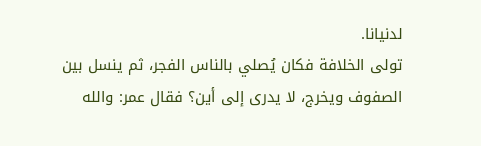لدنيانا.
تولى الخلافة فكان يُصلي بالناس الفجر، ثم ينسل بين الصفوف ويخرج، لا يدرى إلى أين؟ فقال عمر: والله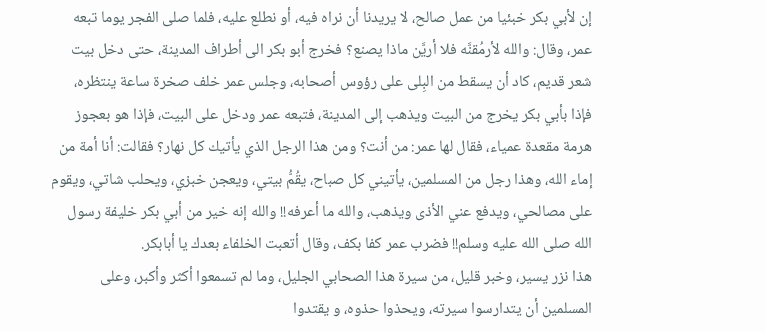إن لأبي بكر خبئيا من عمل صالح، لا يريدنا أن نراه فيه، أو نطلع عليه، فلما صلى الفجر يوما تبعه عمر، وقال: والله لأرمُقنَّه فلا أريَّن ماذا يصنع؟ فخرج أبو بكر الى أطراف المدينة، حتى دخل بيت شعر قديم، كاد أن يسقط من البِلى على رؤوس أصحابه، وجلس عمر خلف صخرة ساعة ينتظره، فإذا بأبي بكر يخرج من البيت ويذهب إلى المدينة، فتبعه عمر ودخل على البيت، فإذا هو بعجوز هرمة مقعدة عمياء، فقال لها عمر: من أنت؟ ومن هذا الرجل الذي يأتيك كل نهار؟ فقالت: أنا أمة من إماء الله، وهذا رجل من المسلمين، يأتيني كل صباح، يقُمُّ بيتي، ويعجن خبزي، ويحلب شاتي، ويقوم على مصالحي، ويدفع عني الأذى ويذهب، والله ما أعرفه!! والله إنه خير من أبي بكر خليفة رسول الله صلى الله عليه وسلم!! فضرب عمر كفا بكف، وقال أتعبت الخلفاء بعدك يا أبابكر.
هذا نزر يسير، وخبر قليل، من سيرة هذا الصحابي الجليل، وما لم تسمعوا أكثر وأكبر، وعلى المسلمين أن يتدارسوا سيرته، ويحذوا حذوه، و يقتدوا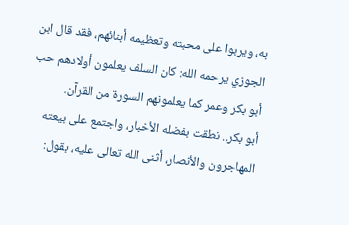به، ويربوا على محبته وتعظيمه أبنائهم، فقد قال ابن الجوزي يرحمه الله: كان السلف يعلمون أولادهم حب أبو بكر وعمر كما يعلمونهم السورة من القرآن.
أبو بكر.. نطقت بفضله الأخبار، واجتمع على بيعته المهاجرون والأنصار، أثنى الله تعالى عليه، بقول: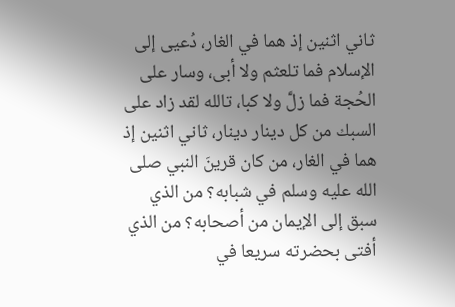ثاني اثنين إذ هما في الغار، دُعيى إلى الإسلام فما تلعثم ولا أبى، وسار على الحُجة فما زلَّ ولا كبا، تالله لقد زاد على السبك من كل دينار دينار، ثاني اثنين إذ هما في الغار، من كان قرينَ النبي صلى الله عليه وسلم في شبابه؟ من الذي سبق إلى الإيمان من أصحابه؟ من الذي أفتى بحضرته سريعا في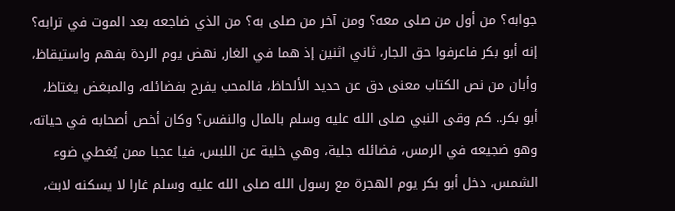جوابه؟ من أول من صلى معه؟ ومن آخر من صلى به؟ من الذي ضاجعه بعد الموت في ترابه؟ إنه أبو بكر فاعرفوا حق الجار، ثاني اثنين إذ هما في الغار, نهض يوم الردة بفهم واستيقاظ، وأبان من نص الكتاب معنى دق عن حديد الألحاظ، فالمحب يفرح بفضائله، والمبغض يغتاظ، أبو بكر.. كم وقى النبي صلى الله عليه وسلم بالمال والنفس؟ وكان أخص أصحابه في حياته، وهو ضجيعه في الرمس، فضائله جلية، وهي خلية عن اللبس، فيا عجبا ممن يُغطي ضوء الشمس، دخل أبو بكر يوم الهجرة مع رسول الله صلى الله عليه وسلم غارا لا يسكنه لابث،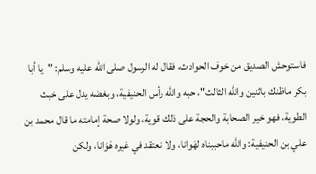فاستوحش الصديق من خوف الحوادث، فقال له الرسول صلى الله عليه وسلم: "يا أبا بكر ماظنك باثنين والله الثالث"، حبه والله رأس الحنيفية، وبغضه يدل على خبث الطوية، فهو خير الصحابة والحجة على ذلك قوية، ولولا صحة إمامته ما قال محمد بن علي بن الحنيفية: والله ماحببناه لهَوانا، ولا نعتقد في غيره هَوَانا، ولكن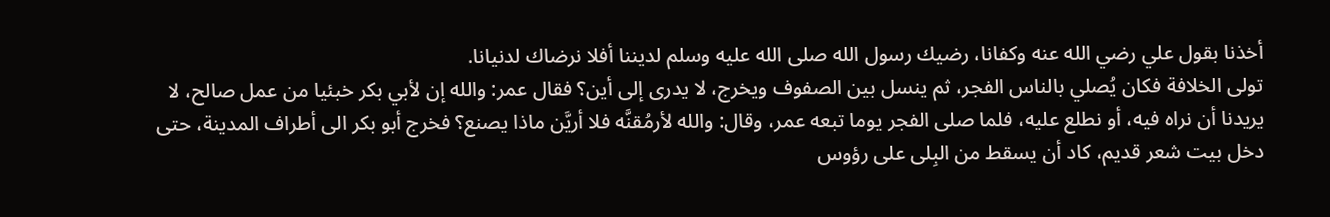أخذنا بقول علي رضي الله عنه وكفانا، رضيك رسول الله صلى الله عليه وسلم لديننا أفلا نرضاك لدنيانا.
تولى الخلافة فكان يُصلي بالناس الفجر، ثم ينسل بين الصفوف ويخرج، لا يدرى إلى أين؟ فقال عمر: والله إن لأبي بكر خبئيا من عمل صالح، لا يريدنا أن نراه فيه، أو نطلع عليه، فلما صلى الفجر يوما تبعه عمر، وقال: والله لأرمُقنَّه فلا أريَّن ماذا يصنع؟ فخرج أبو بكر الى أطراف المدينة، حتى دخل بيت شعر قديم، كاد أن يسقط من البِلى على رؤوس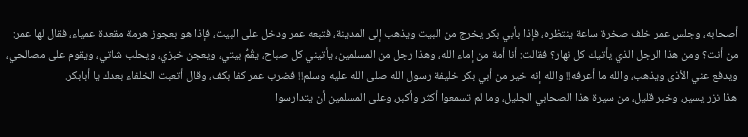أصحابه، وجلس عمر خلف صخرة ساعة ينتظره، فإذا بأبي بكر يخرج من البيت ويذهب إلى المدينة، فتبعه عمر ودخل على البيت، فإذا هو بعجوز هرمة مقعدة عمياء، فقال لها عمر: من أنت؟ ومن هذا الرجل الذي يأتيك كل نهار؟ فقالت: أنا أمة من إماء الله، وهذا رجل من المسلمين، يأتيني كل صباح، يقُمُّ بيتي، ويعجن خبزي، ويحلب شاتي، ويقوم على مصالحي، ويدفع عني الأذى ويذهب، والله ما أعرفه!! والله إنه خير من أبي بكر خليفة رسول الله صلى الله عليه وسلم!! فضرب عمر كفا بكف، وقال أتعبت الخلفاء بعدك يا أبابكر.
هذا نزر يسير، وخبر قليل، من سيرة هذا الصحابي الجليل، وما لم تسمعوا أكثر وأكبر، وعلى المسلمين أن يتدارسوا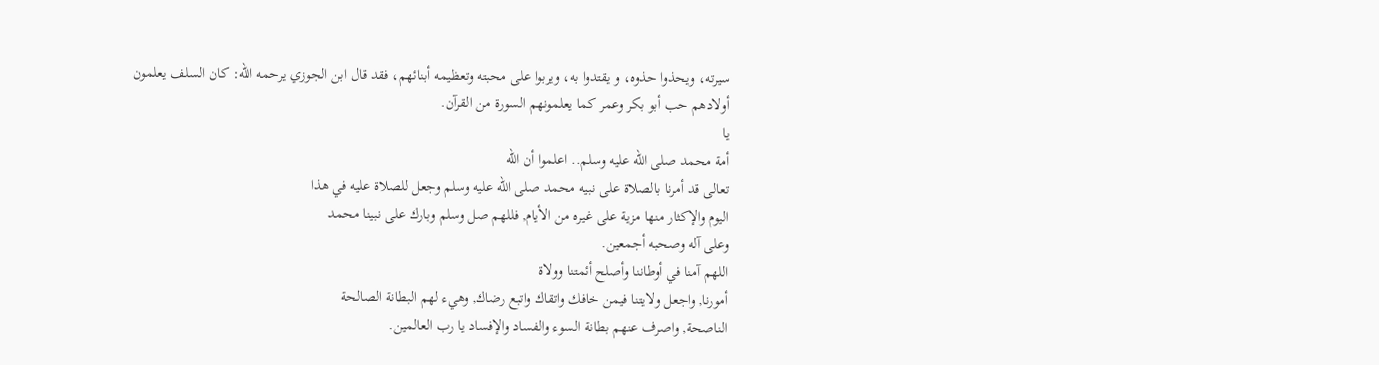سيرته، ويحذوا حذوه، و يقتدوا به، ويربوا على محبته وتعظيمه أبنائهم، فقد قال ابن الجوزي يرحمه الله: كان السلف يعلمون أولادهم حب أبو بكر وعمر كما يعلمونهم السورة من القرآن.
يا
أمة محمد صلى الله عليه وسلم.. اعلموا أن الله
تعالى قد أمرنا بالصلاة على نبيه محمد صلى الله عليه وسلم وجعل للصلاة عليه في هذا
اليوم والإكثار منها مزية على غيره من الأيام, فللهم صل وسلم وبارك على نبينا محمد
وعلى آله وصحبه أجمعين.
اللهم آمنا في أوطاننا وأصلح أئمتنا وولاة
أمورنا, واجعل ولايتنا فيمن خافك واتقاك واتبع رضاك, وهيء لهم البطانة الصالحة
الناصحة, واصرف عنهم بطانة السوء والفساد والإفساد يا رب العالمين.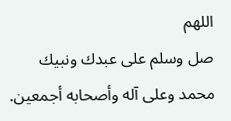اللهم
صل وسلم على عبدك ونبيك محمد وعلى آله وأصحابه أجمعين.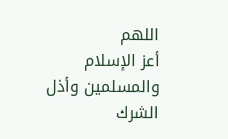اللهم
أعز الإسلام والمسلمين وأذل الشرك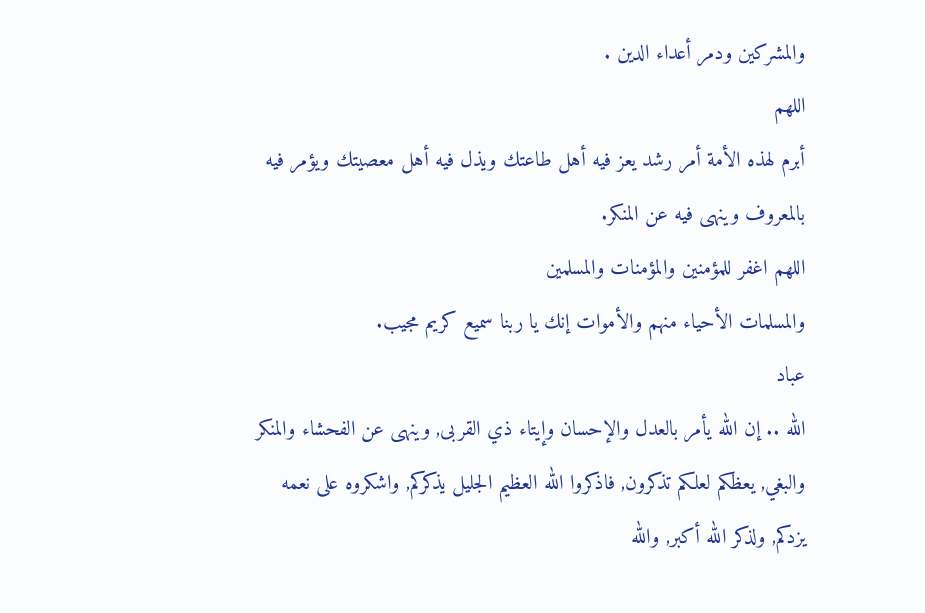والمشركين ودمر أعداء الدين .
اللهم
أبرم لهذه الأمة أمر رشد يعز فيه أهل طاعتك ويذل فيه أهل معصيتك ويؤمر فيه
بالمعروف وينهى فيه عن المنكر.
اللهم اغفر للمؤمنين والمؤمنات والمسلمين
والمسلمات الأحياء منهم والأموات إنك يا ربنا سميع كريم مجيب.
عباد
الله .. إن الله يأمر بالعدل والإحسان وإيتاء ذي القربى, وينهى عن الفحشاء والمنكر
والبغي, يعظكم لعلكم تذكرون, فاذكروا الله العظيم الجليل يذكركم, واشكروه على نعمه
يزدكم, ولذكر الله أكبر, والله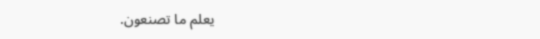يعلم ما تصنعون.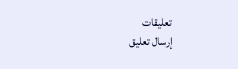تعليقات
إرسال تعليق